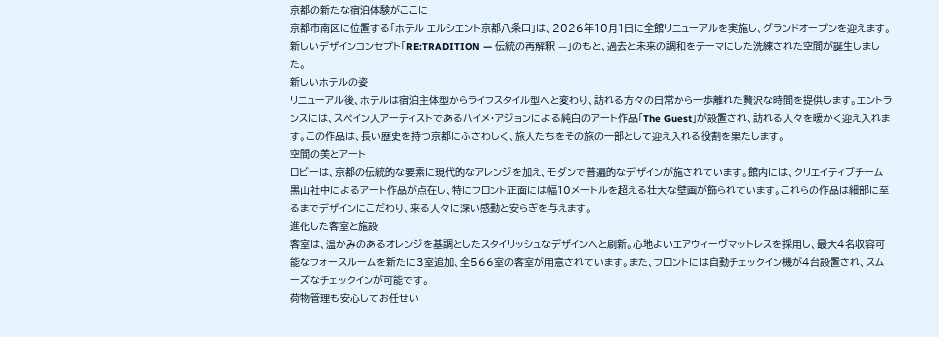京都の新たな宿泊体験がここに
京都市南区に位置する「ホテル エルシエント京都八条口」は、2026年10月1日に全館リニューアルを実施し、グランドオープンを迎えます。新しいデザインコンセプト「RE:TRADITION — 伝統の再解釈 —」のもと、過去と未来の調和をテーマにした洗練された空間が誕生しました。
新しいホテルの姿
リニューアル後、ホテルは宿泊主体型からライフスタイル型へと変わり、訪れる方々の日常から一歩離れた贅沢な時間を提供します。エントランスには、スペイン人アーティストであるハイメ・アジョンによる純白のアート作品「The Guest」が設置され、訪れる人々を暖かく迎え入れます。この作品は、長い歴史を持つ京都にふさわしく、旅人たちをその旅の一部として迎え入れる役割を果たします。
空間の美とアート
ロビーは、京都の伝統的な要素に現代的なアレンジを加え、モダンで普遍的なデザインが施されています。館内には、クリエイティブチーム黒山社中によるアート作品が点在し、特にフロント正面には幅10メートルを超える壮大な壁画が飾られています。これらの作品は細部に至るまでデザインにこだわり、来る人々に深い感動と安らぎを与えます。
進化した客室と施設
客室は、温かみのあるオレンジを基調としたスタイリッシュなデザインへと刷新。心地よいエアウィーヴマットレスを採用し、最大4名収容可能なフォースルームを新たに3室追加、全566室の客室が用意されています。また、フロントには自動チェックイン機が4台設置され、スムーズなチェックインが可能です。
荷物管理も安心してお任せい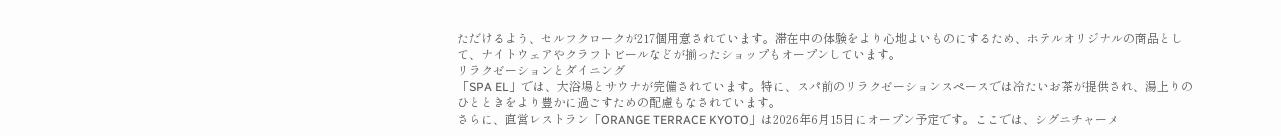ただけるよう、セルフクロークが217個用意されています。滞在中の体験をより心地よいものにするため、ホテルオリジナルの商品として、ナイトウェアやクラフトビールなどが揃ったショップもオープンしています。
リラクゼーションとダイニング
「SPA EL」では、大浴場とサウナが完備されています。特に、スパ前のリラクゼーションスペースでは冷たいお茶が提供され、湯上りのひとときをより豊かに過ごすための配慮もなされています。
さらに、直営レストラン「ORANGE TERRACE KYOTO」は2026年6月15日にオープン予定です。ここでは、シグニチャーメ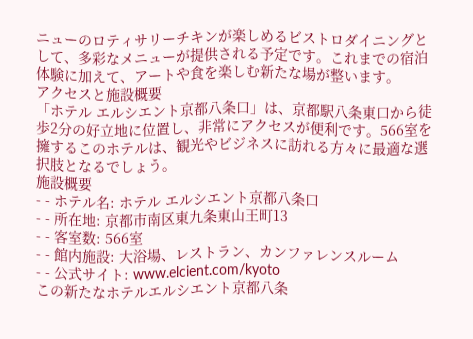ニューのロティサリーチキンが楽しめるビストロダイニングとして、多彩なメニューが提供される予定です。これまでの宿泊体験に加えて、アートや食を楽しむ新たな場が整います。
アクセスと施設概要
「ホテル エルシエント京都八条口」は、京都駅八条東口から徒歩2分の好立地に位置し、非常にアクセスが便利です。566室を擁するこのホテルは、観光やビジネスに訪れる方々に最適な選択肢となるでしょう。
施設概要
- - ホテル名: ホテル エルシエント京都八条口
- - 所在地: 京都市南区東九条東山王町13
- - 客室数: 566室
- - 館内施設: 大浴場、レストラン、カンファレンスルーム
- - 公式サイト: www.elcient.com/kyoto
この新たなホテルエルシエント京都八条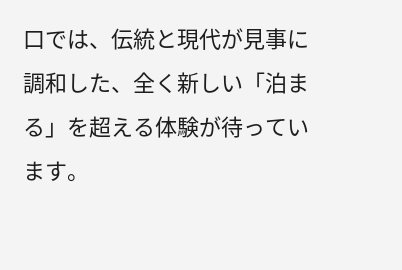口では、伝統と現代が見事に調和した、全く新しい「泊まる」を超える体験が待っています。